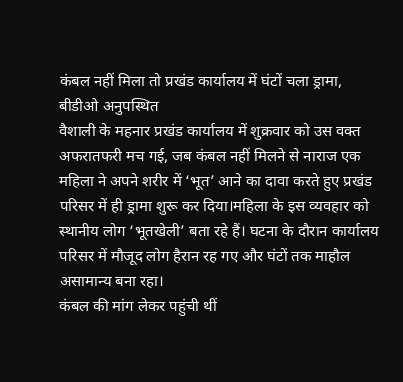कंबल नहीं मिला तो प्रखंड कार्यालय में घंटों चला ड्रामा, बीडीओ अनुपस्थित
वैशाली के महनार प्रखंड कार्यालय में शुक्रवार को उस वक्त अफरातफरी मच गई, जब कंबल नहीं मिलने से नाराज एक महिला ने अपने शरीर में ‘भूत’ आने का दावा करते हुए प्रखंड परिसर में ही ड्रामा शुरू कर दिया।महिला के इस व्यवहार को स्थानीय लोग ‘भूतखेली’ बता रहे हैं। घटना के दौरान कार्यालय परिसर में मौजूद लोग हैरान रह गए और घंटों तक माहौल असामान्य बना रहा।
कंबल की मांग लेकर पहुंची थीं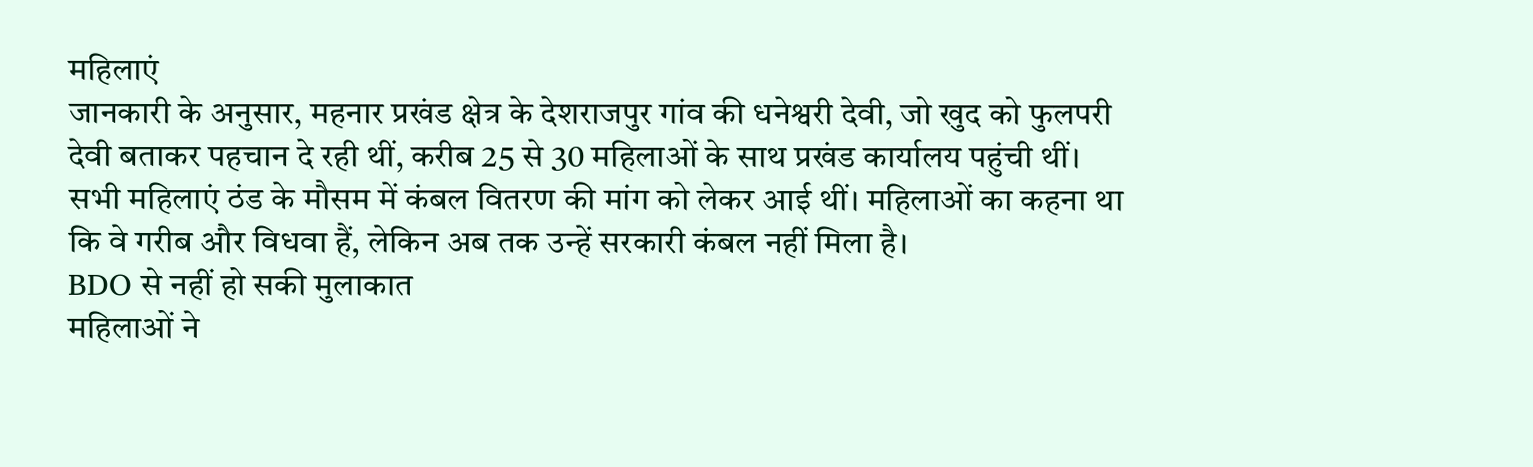महिलाएं
जानकारी के अनुसार, महनार प्रखंड क्षेत्र के देशराजपुर गांव की धनेश्वरी देवी, जो खुद को फुलपरी देवी बताकर पहचान दे रही थीं, करीब 25 से 30 महिलाओं के साथ प्रखंड कार्यालय पहुंची थीं। सभी महिलाएं ठंड के मौसम में कंबल वितरण की मांग को लेकर आई थीं। महिलाओं का कहना था कि वे गरीब और विधवा हैं, लेकिन अब तक उन्हें सरकारी कंबल नहीं मिला है।
BDO से नहीं हो सकी मुलाकात
महिलाओं ने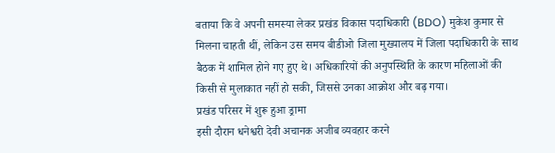बताया कि वे अपनी समस्या लेकर प्रखंड विकास पदाधिकारी (BDO) मुकेश कुमार से मिलना चाहती थीं, लेकिन उस समय बीडीओ जिला मुख्यालय में जिला पदाधिकारी के साथ बैठक में शामिल होने गए हुए थे। अधिकारियों की अनुपस्थिति के कारण महिलाओं की किसी से मुलाकात नहीं हो सकी, जिससे उनका आक्रोश और बढ़ गया।
प्रखंड परिसर में शुरू हुआ ड्रामा
इसी दौरान धनेश्वरी देवी अचानक अजीब व्यवहार करने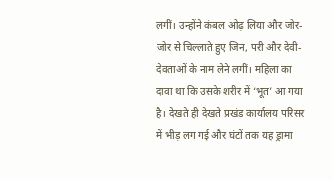लगीं। उन्होंने कंबल ओढ़ लिया और जोर-जोर से चिल्लाते हुए जिन, परी और देवी-देवताओं के नाम लेने लगीं। महिला का दावा था कि उसके शरीर में ‘भूत’ आ गया है। देखते ही देखते प्रखंड कार्यालय परिसर में भीड़ लग गई और घंटों तक यह ड्रामा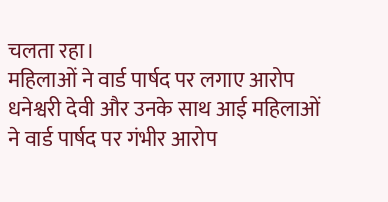चलता रहा।
महिलाओं ने वार्ड पार्षद पर लगाए आरोप
धनेश्वरी देवी और उनके साथ आई महिलाओं ने वार्ड पार्षद पर गंभीर आरोप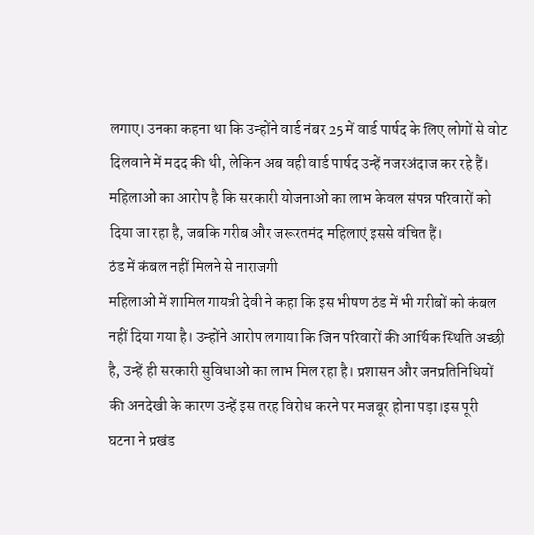लगाए। उनका कहना था कि उन्होंने वार्ड नंबर 25 में वार्ड पार्षद के लिए लोगों से वोट दिलवाने में मदद की थी, लेकिन अब वही वार्ड पार्षद उन्हें नजरअंदाज कर रहे हैं। महिलाओं का आरोप है कि सरकारी योजनाओं का लाभ केवल संपन्न परिवारों को दिया जा रहा है, जबकि गरीब और जरूरतमंद महिलाएं इससे वंचित हैं।
ठंड में कंबल नहीं मिलने से नाराजगी
महिलाओं में शामिल गायत्री देवी ने कहा कि इस भीषण ठंड में भी गरीबों को कंबल नहीं दिया गया है। उन्होंने आरोप लगाया कि जिन परिवारों की आर्थिक स्थिति अच्छी है, उन्हें ही सरकारी सुविधाओं का लाभ मिल रहा है। प्रशासन और जनप्रतिनिधियों की अनदेखी के कारण उन्हें इस तरह विरोध करने पर मजबूर होना पड़ा।इस पूरी घटना ने प्रखंड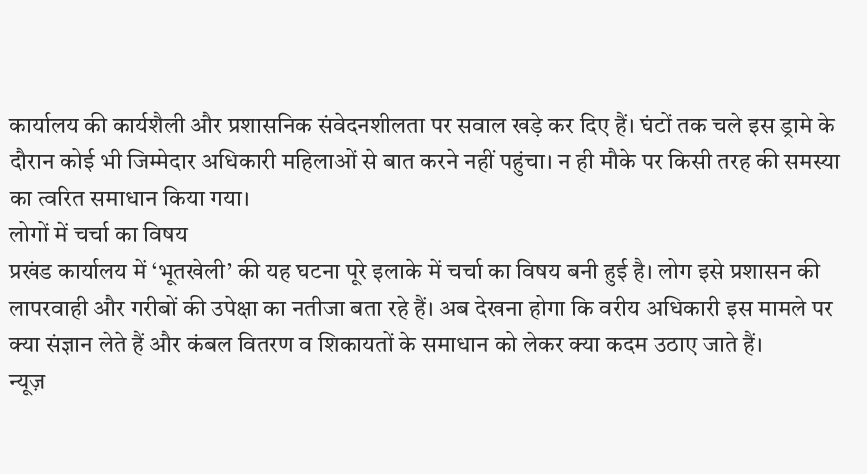कार्यालय की कार्यशैली और प्रशासनिक संवेदनशीलता पर सवाल खड़े कर दिए हैं। घंटों तक चले इस ड्रामे के दौरान कोई भी जिम्मेदार अधिकारी महिलाओं से बात करने नहीं पहुंचा। न ही मौके पर किसी तरह की समस्या का त्वरित समाधान किया गया।
लोगों में चर्चा का विषय
प्रखंड कार्यालय में ‘भूतखेली’ की यह घटना पूरे इलाके में चर्चा का विषय बनी हुई है। लोग इसे प्रशासन की लापरवाही और गरीबों की उपेक्षा का नतीजा बता रहे हैं। अब देखना होगा कि वरीय अधिकारी इस मामले पर क्या संज्ञान लेते हैं और कंबल वितरण व शिकायतों के समाधान को लेकर क्या कदम उठाए जाते हैं।
न्यूज़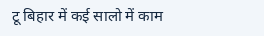टू बिहार में कई सालो में काम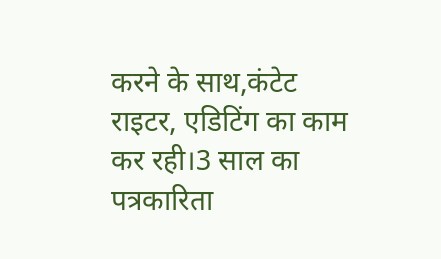करने के साथ,कंटेट राइटर, एडिटिंग का काम कर रही।3 साल का पत्रकारिता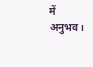में अनुभव।